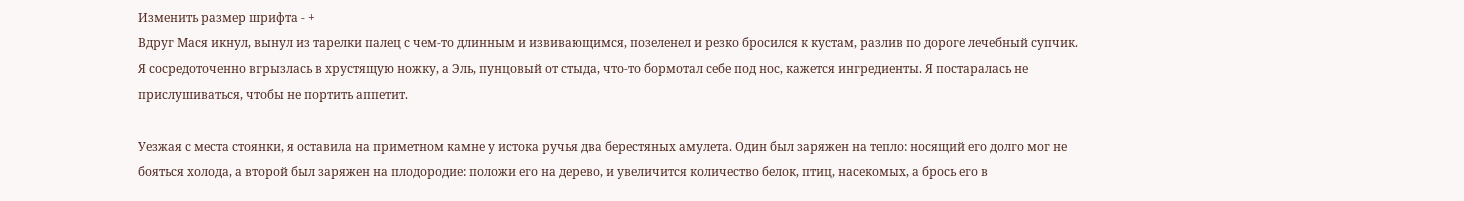Изменить размер шрифта - +
Вдруг Мася икнул, вынул из тарелки палец с чем-то длинным и извивающимся, позеленел и резко бросился к кустам, разлив по дороге лечебный супчик. Я сосредоточенно вгрызлась в хрустящую ножку, а Эль, пунцовый от стыда, что-то бормотал себе под нос, кажется ингредиенты. Я постаралась не прислушиваться, чтобы не портить аппетит.

Уезжая с места стоянки, я оставила на приметном камне у истока ручья два берестяных амулета. Один был заряжен на тепло: носящий его долго мог не бояться холода, а второй был заряжен на плодородие: положи его на дерево, и увеличится количество белок, птиц, насекомых, а брось его в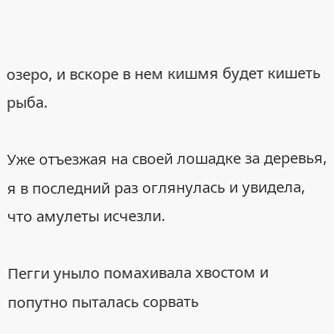озеро, и вскоре в нем кишмя будет кишеть рыба.

Уже отъезжая на своей лошадке за деревья, я в последний раз оглянулась и увидела, что амулеты исчезли.

Пегги уныло помахивала хвостом и попутно пыталась сорвать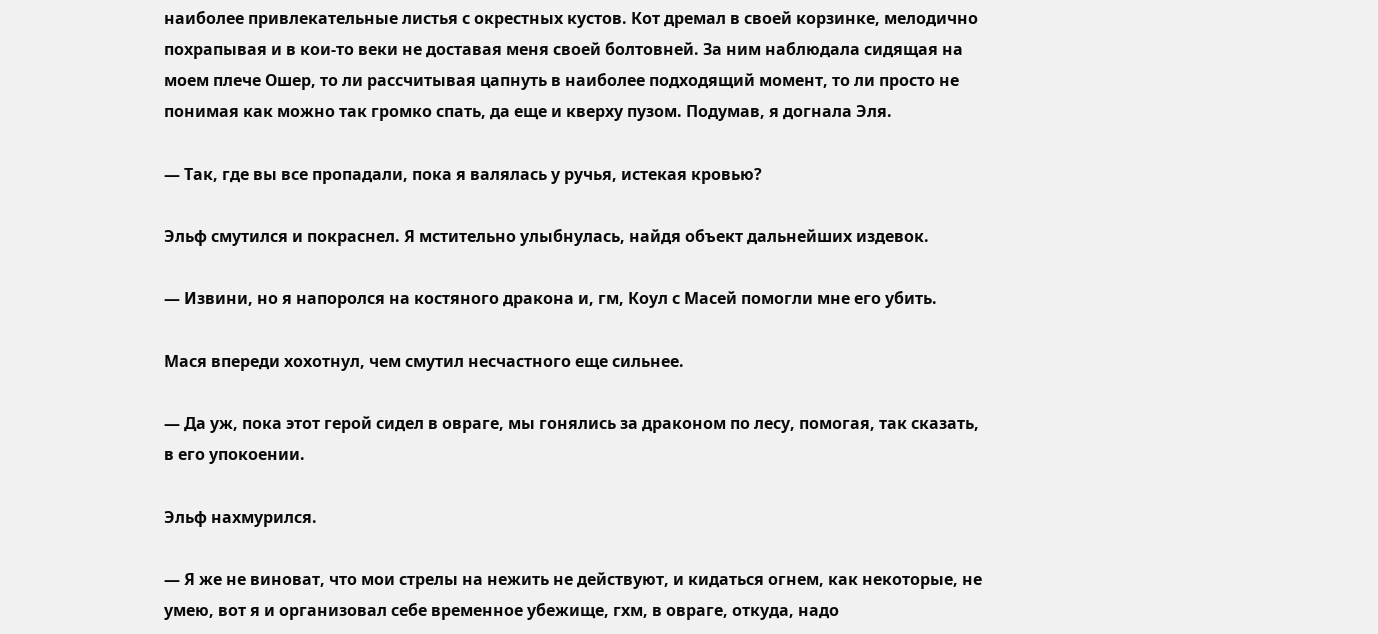наиболее привлекательные листья с окрестных кустов. Кот дремал в своей корзинке, мелодично похрапывая и в кои-то веки не доставая меня своей болтовней. За ним наблюдала сидящая на моем плече Ошер, то ли рассчитывая цапнуть в наиболее подходящий момент, то ли просто не понимая как можно так громко спать, да еще и кверху пузом. Подумав, я догнала Эля.

— Так, где вы все пропадали, пока я валялась у ручья, истекая кровью?

Эльф смутился и покраснел. Я мстительно улыбнулась, найдя объект дальнейших издевок.

— Извини, но я напоролся на костяного дракона и, гм, Коул с Масей помогли мне его убить.

Мася впереди хохотнул, чем смутил несчастного еще сильнее.

— Да уж, пока этот герой сидел в овраге, мы гонялись за драконом по лесу, помогая, так сказать, в его упокоении.

Эльф нахмурился.

— Я же не виноват, что мои стрелы на нежить не действуют, и кидаться огнем, как некоторые, не умею, вот я и организовал себе временное убежище, гхм, в овраге, откуда, надо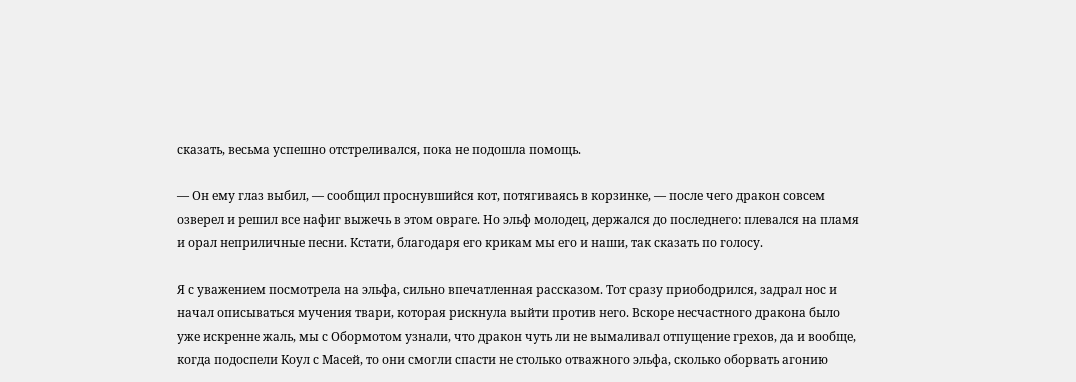сказать, весьма успешно отстреливался, пока не подошла помощь.

— Он ему глаз выбил, — сообщил проснувшийся кот, потягиваясь в корзинке, — после чего дракон совсем озверел и решил все нафиг выжечь в этом овраге. Но эльф молодец, держался до последнего: плевался на пламя и орал неприличные песни. Кстати, благодаря его крикам мы его и наши, так сказать по голосу.

Я с уважением посмотрела на эльфа, сильно впечатленная рассказом. Тот сразу приободрился, задрал нос и начал описываться мучения твари, которая рискнула выйти против него. Вскоре несчастного дракона было уже искренне жаль, мы с Обормотом узнали, что дракон чуть ли не вымаливал отпущение грехов, да и вообще, когда подоспели Коул с Масей, то они смогли спасти не столько отважного эльфа, сколько оборвать агонию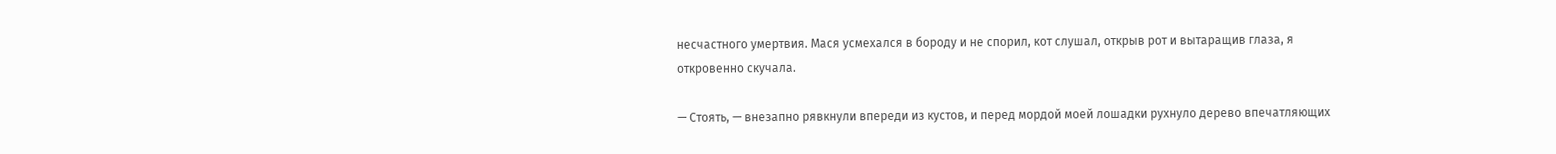несчастного умертвия. Мася усмехался в бороду и не спорил, кот слушал, открыв рот и вытаращив глаза, я откровенно скучала.

— Стоять, — внезапно рявкнули впереди из кустов, и перед мордой моей лошадки рухнуло дерево впечатляющих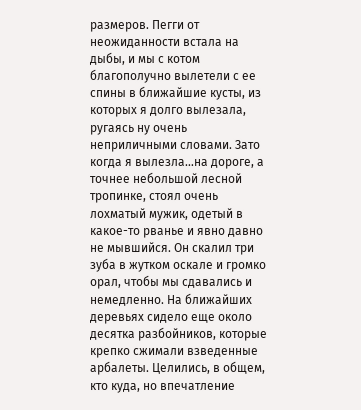размеров. Пегги от неожиданности встала на дыбы, и мы с котом благополучно вылетели с ее спины в ближайшие кусты, из которых я долго вылезала, ругаясь ну очень неприличными словами. Зато когда я вылезла…на дороге, а точнее небольшой лесной тропинке, стоял очень лохматый мужик, одетый в какое-то рванье и явно давно не мывшийся. Он скалил три зуба в жутком оскале и громко орал, чтобы мы сдавались и немедленно. На ближайших деревьях сидело еще около десятка разбойников, которые крепко сжимали взведенные арбалеты. Целились, в общем, кто куда, но впечатление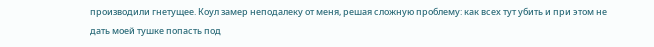производили гнетущее. Коул замер неподалеку от меня, решая сложную проблему: как всех тут убить и при этом не дать моей тушке попасть под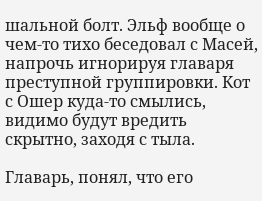шальной болт. Эльф вообще о чем-то тихо беседовал с Масей, напрочь игнорируя главаря преступной группировки. Кот с Ошер куда-то смылись, видимо будут вредить скрытно, заходя с тыла.

Главарь, понял, что его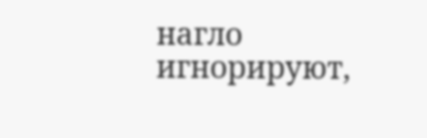нагло игнорируют,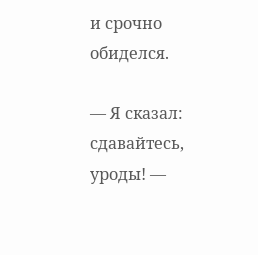и срочно обиделся.

— Я сказал: сдавайтесь, уроды! —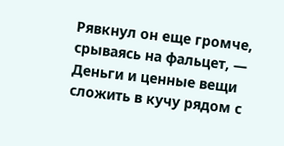Рявкнул он еще громче, срываясь на фальцет, — Деньги и ценные вещи сложить в кучу рядом с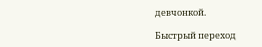девчонкой.

Быстрый переход